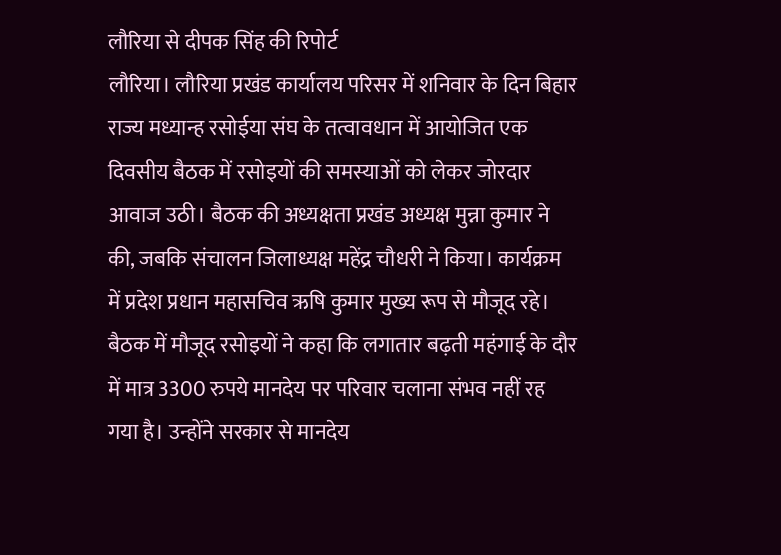लौरिया से दीपक सिंह की रिपोर्ट
लौरिया। लौरिया प्रखंड कार्यालय परिसर में शनिवार के दिन बिहार राज्य मध्यान्ह रसोईया संघ के तत्वावधान में आयोजित एक दिवसीय बैठक में रसोइयों की समस्याओं को लेकर जोरदार आवाज उठी। बैठक की अध्यक्षता प्रखंड अध्यक्ष मुन्ना कुमार ने की, जबकि संचालन जिलाध्यक्ष महेंद्र चौधरी ने किया। कार्यक्रम में प्रदेश प्रधान महासचिव ऋषि कुमार मुख्य रूप से मौजूद रहे। बैठक में मौजूद रसोइयों ने कहा कि लगातार बढ़ती महंगाई के दौर में मात्र 3300 रुपये मानदेय पर परिवार चलाना संभव नहीं रह गया है। उन्होंने सरकार से मानदेय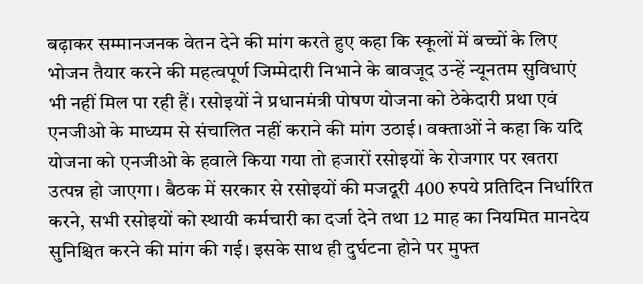बढ़ाकर सम्मानजनक वेतन देने की मांग करते हुए कहा कि स्कूलों में बच्चों के लिए भोजन तैयार करने की महत्वपूर्ण जिम्मेदारी निभाने के बावजूद उन्हें न्यूनतम सुविधाएं भी नहीं मिल पा रही हैं। रसोइयों ने प्रधानमंत्री पोषण योजना को ठेकेदारी प्रथा एवं एनजीओ के माध्यम से संचालित नहीं कराने की मांग उठाई। वक्ताओं ने कहा कि यदि योजना को एनजीओ के हवाले किया गया तो हजारों रसोइयों के रोजगार पर खतरा उत्पन्न हो जाएगा। बैठक में सरकार से रसोइयों की मजदूरी 400 रुपये प्रतिदिन निर्धारित करने, सभी रसोइयों को स्थायी कर्मचारी का दर्जा देने तथा 12 माह का नियमित मानदेय सुनिश्चित करने की मांग की गई। इसके साथ ही दुर्घटना होने पर मुफ्त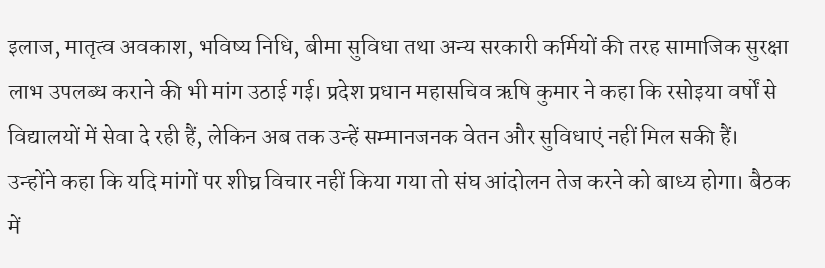इलाज, मातृत्व अवकाश, भविष्य निधि, बीमा सुविधा तथा अन्य सरकारी कर्मियों की तरह सामाजिक सुरक्षा लाभ उपलब्ध कराने की भी मांग उठाई गई। प्रदेश प्रधान महासचिव ऋषि कुमार ने कहा कि रसोइया वर्षों से विद्यालयों में सेवा दे रही हैं, लेकिन अब तक उन्हें सम्मानजनक वेतन और सुविधाएं नहीं मिल सकी हैं। उन्होंने कहा कि यदि मांगों पर शीघ्र विचार नहीं किया गया तो संघ आंदोलन तेज करने को बाध्य होगा। बैठक में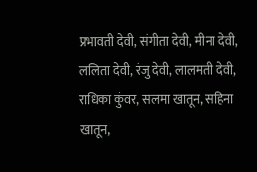प्रभावती देवी, संगीता देवी, मीना देवी, ललिता देवी, रंजु देवी, लालमती देवी, राधिका कुंवर, सलमा खातून, सहिना खातून,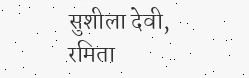सुशीला देवी, रमिता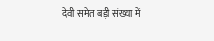देवी समेत बड़ी संख्या में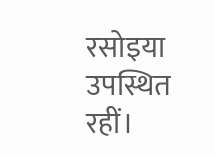रसोइया उपस्थित रहीं।